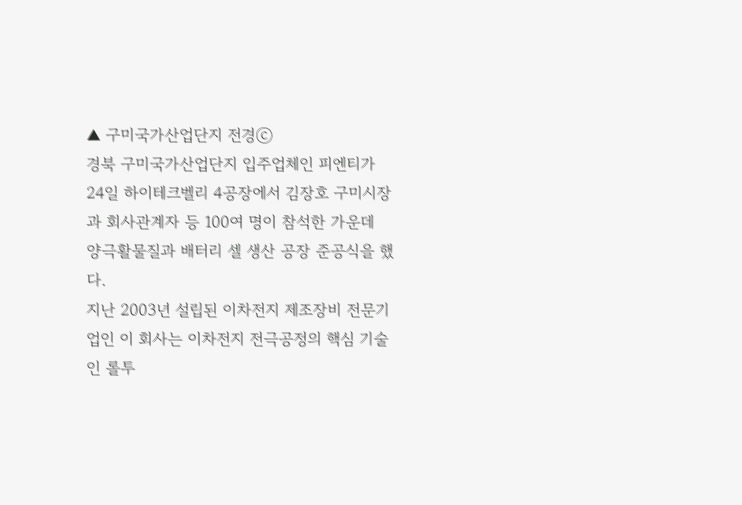▲ 구미국가산업단지 전경ⓒ
경북 구미국가산업단지 입주업체인 피엔티가 24일 하이테크벨리 4공장에서 김장호 구미시장과 회사관계자 등 100여 명이 참석한 가운데 양극활물질과 배터리 셀 생산 공장 준공식을 했다.
지난 2003년 설립된 이차전지 제조장비 전문기업인 이 회사는 이차전지 전극공정의 핵심 기술인 롤투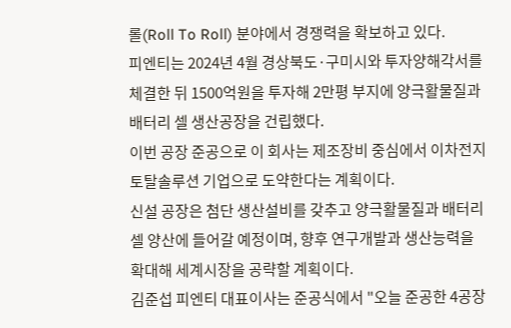롤(Roll To Roll) 분야에서 경쟁력을 확보하고 있다.
피엔티는 2024년 4월 경상북도·구미시와 투자양해각서를 체결한 뒤 1500억원을 투자해 2만평 부지에 양극활물질과 배터리 셀 생산공장을 건립했다.
이번 공장 준공으로 이 회사는 제조장비 중심에서 이차전지 토탈솔루션 기업으로 도약한다는 계획이다.
신설 공장은 첨단 생산설비를 갖추고 양극활물질과 배터리 셀 양산에 들어갈 예정이며, 향후 연구개발과 생산능력을 확대해 세계시장을 공략할 계획이다.
김준섭 피엔티 대표이사는 준공식에서 "오늘 준공한 4공장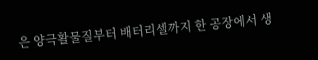은 양극활물질부터 배터리셀까지 한 공장에서 생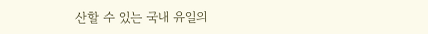산할 수 있는 국내 유일의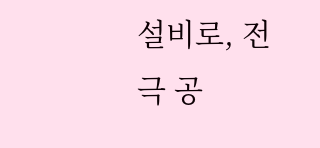설비로, 전극 공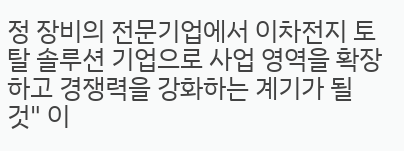정 장비의 전문기업에서 이차전지 토탈 솔루션 기업으로 사업 영역을 확장하고 경쟁력을 강화하는 계기가 될 것" 이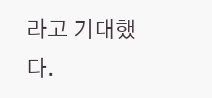라고 기대했다.